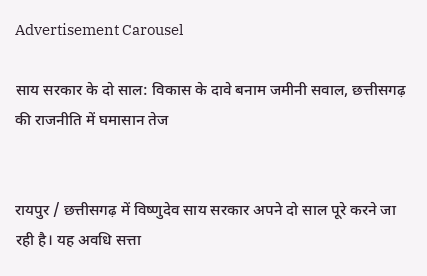Advertisement Carousel

साय सरकार के दो साल: विकास के दावे बनाम जमीनी सवाल, छत्तीसगढ़ की राजनीति में घमासान तेज


रायपुर / छत्तीसगढ़ में विष्णुदेव साय सरकार अपने दो साल पूरे करने जा रही है। यह अवधि सत्ता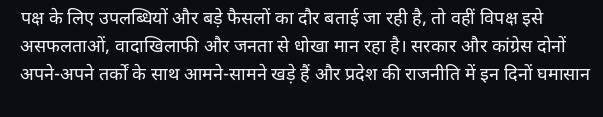पक्ष के लिए उपलब्धियों और बड़े फैसलों का दौर बताई जा रही है, तो वहीं विपक्ष इसे असफलताओं, वादाखिलाफी और जनता से धोखा मान रहा है। सरकार और कांग्रेस दोनों अपने-अपने तर्कों के साथ आमने-सामने खड़े हैं और प्रदेश की राजनीति में इन दिनों घमासान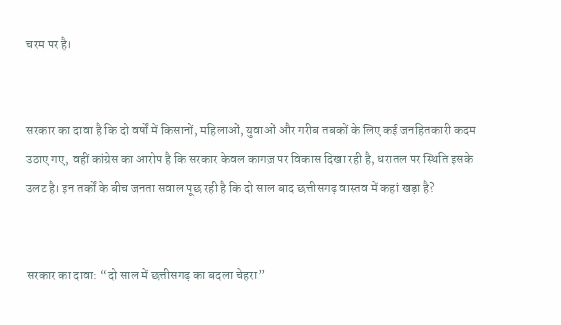चरम पर है।


सरकार का दावा है कि दो वर्षों में किसानों, महिलाओं, युवाओं और गरीब तबकों के लिए कई जनहितकारी कदम उठाए गए, वहीं कांग्रेस का आरोप है कि सरकार केवल कागज़ पर विकास दिखा रही है, धरातल पर स्थिति इसके उलट है। इन तर्कों के बीच जनता सवाल पूछ रही है कि दो साल बाद छत्तीसगढ़ वास्तव में कहां खड़ा है?


सरकार का दावा: “दो साल में छत्तीसगढ़ का बदला चेहरा”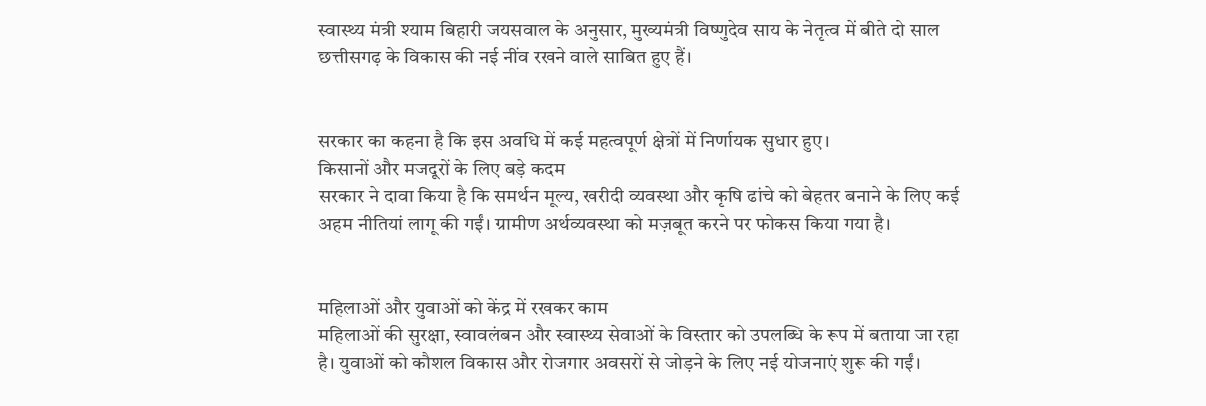स्वास्थ्य मंत्री श्याम बिहारी जयसवाल के अनुसार, मुख्यमंत्री विष्णुदेव साय के नेतृत्व में बीते दो साल छत्तीसगढ़ के विकास की नई नींव रखने वाले साबित हुए हैं।


सरकार का कहना है कि इस अवधि में कई महत्वपूर्ण क्षेत्रों में निर्णायक सुधार हुए।
किसानों और मजदूरों के लिए बड़े कदम
सरकार ने दावा किया है कि समर्थन मूल्य, खरीदी व्यवस्था और कृषि ढांचे को बेहतर बनाने के लिए कई अहम नीतियां लागू की गईं। ग्रामीण अर्थव्यवस्था को मज़बूत करने पर फोकस किया गया है।


महिलाओं और युवाओं को केंद्र में रखकर काम
महिलाओं की सुरक्षा, स्वावलंबन और स्वास्थ्य सेवाओं के विस्तार को उपलब्धि के रूप में बताया जा रहा है। युवाओं को कौशल विकास और रोजगार अवसरों से जोड़ने के लिए नई योजनाएं शुरू की गईं।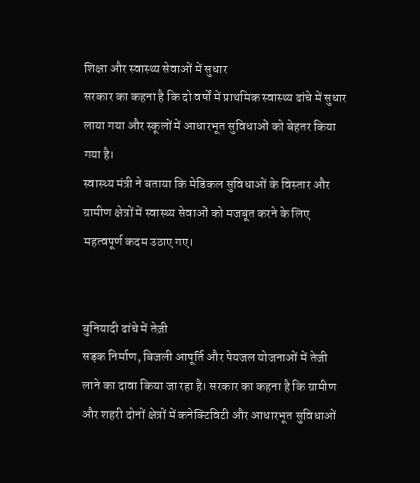शिक्षा और स्वास्थ्य सेवाओं में सुधार
सरकार का कहना है कि दो वर्षों में प्राथमिक स्वास्थ्य ढांचे में सुधार लाया गया और स्कूलों में आधारभूत सुविधाओं को बेहतर किया गया है।
स्वास्थ्य मंत्री ने बताया कि मेडिकल सुविधाओं के विस्तार और ग्रामीण क्षेत्रों में स्वास्थ्य सेवाओं को मजबूत करने के लिए महत्वपूर्ण कदम उठाए गए।


बुनियादी ढांचे में तेज़ी
सड़क निर्माण, बिजली आपूर्ति और पेयजल योजनाओं में तेजी लाने का दावा किया जा रहा है। सरकार का कहना है कि ग्रामीण और शहरी दोनों क्षेत्रों में कनेक्टिविटी और आधारभूत सुविधाओं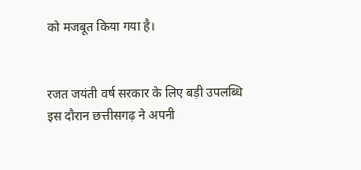को मजबूत किया गया है।


रजत जयंती वर्ष सरकार के लिए बड़ी उपलब्धि
इस दौरान छत्तीसगढ़ ने अपनी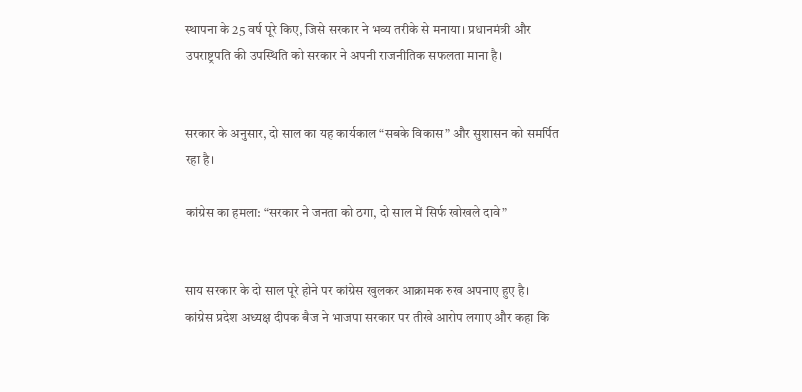स्थापना के 25 वर्ष पूरे किए, जिसे सरकार ने भव्य तरीके से मनाया। प्रधानमंत्री और उपराष्ट्रपति की उपस्थिति को सरकार ने अपनी राजनीतिक सफलता माना है।


सरकार के अनुसार, दो साल का यह कार्यकाल “सबके विकास” और सुशासन को समर्पित रहा है।

कांग्रेस का हमला: “सरकार ने जनता को ठगा, दो साल में सिर्फ खोखले दावे”


साय सरकार के दो साल पूरे होने पर कांग्रेस खुलकर आक्रामक रुख अपनाए हुए है।
कांग्रेस प्रदेश अध्यक्ष दीपक बैज ने भाजपा सरकार पर तीखे आरोप लगाए और कहा कि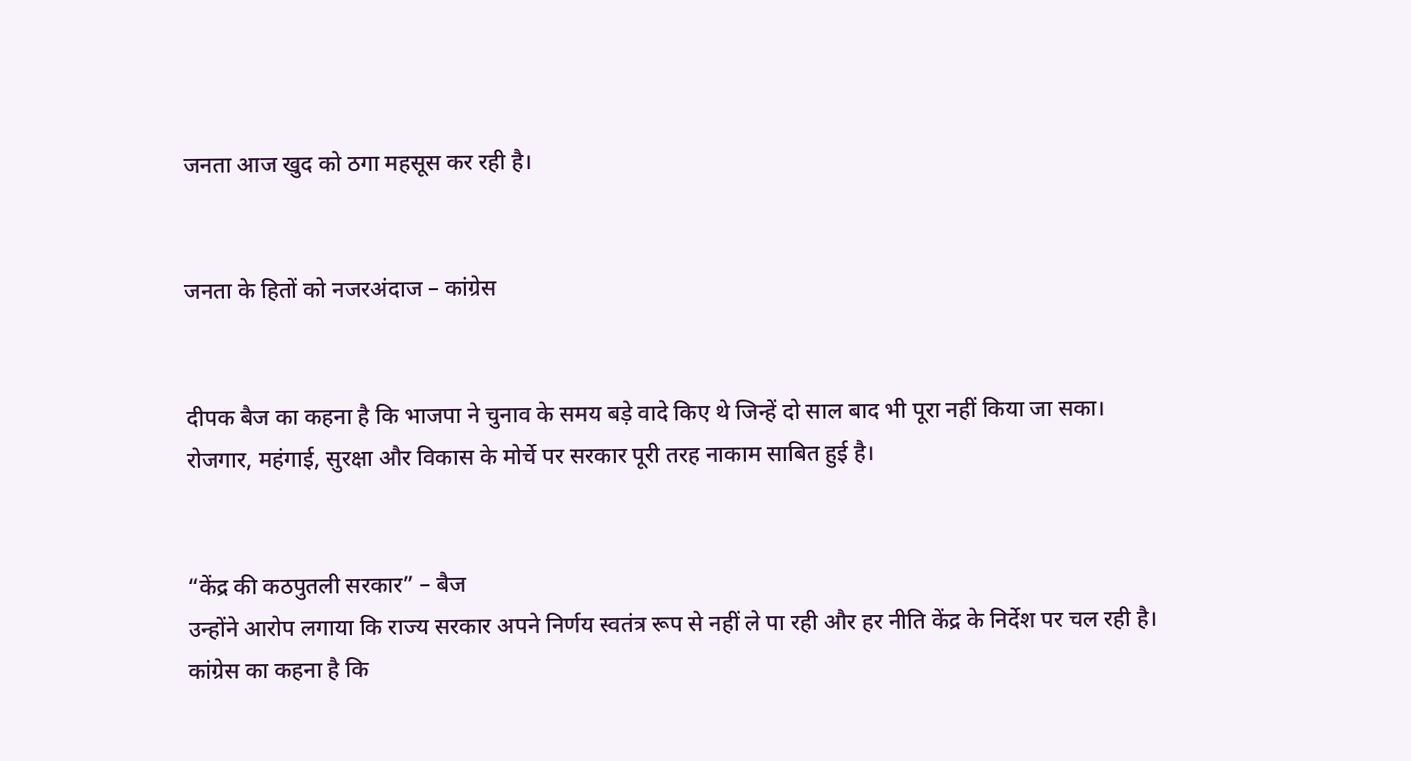जनता आज खुद को ठगा महसूस कर रही है।


जनता के हितों को नजरअंदाज – कांग्रेस


दीपक बैज का कहना है कि भाजपा ने चुनाव के समय बड़े वादे किए थे जिन्हें दो साल बाद भी पूरा नहीं किया जा सका।
रोजगार, महंगाई, सुरक्षा और विकास के मोर्चे पर सरकार पूरी तरह नाकाम साबित हुई है।


“केंद्र की कठपुतली सरकार” – बैज
उन्होंने आरोप लगाया कि राज्य सरकार अपने निर्णय स्वतंत्र रूप से नहीं ले पा रही और हर नीति केंद्र के निर्देश पर चल रही है।
कांग्रेस का कहना है कि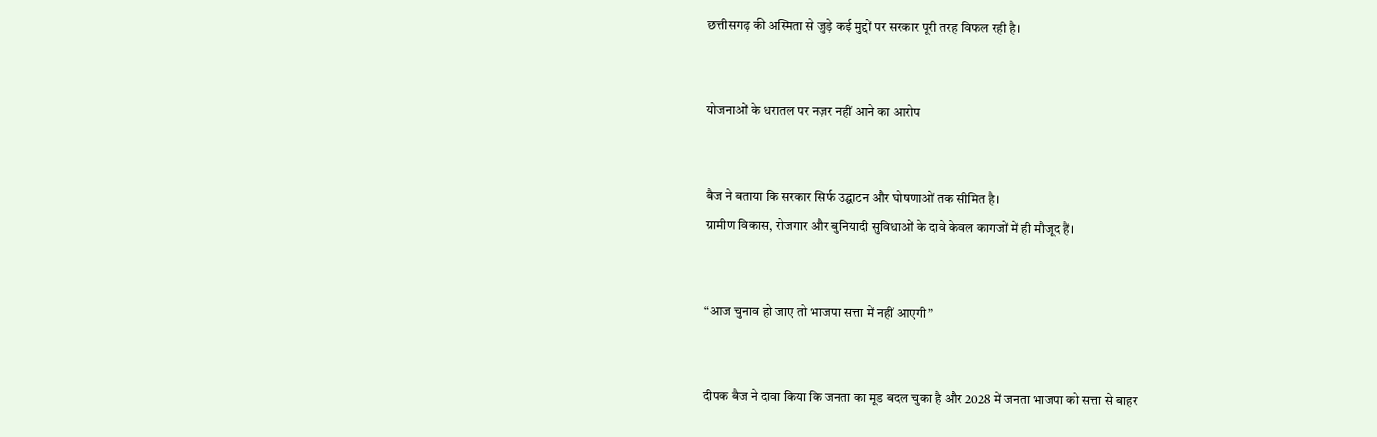छत्तीसगढ़ की अस्मिता से जुड़े कई मुद्दों पर सरकार पूरी तरह विफल रही है।


योजनाओं के धरातल पर नज़र नहीं आने का आरोप


बैज ने बताया कि सरकार सिर्फ उद्घाटन और घोषणाओं तक सीमित है।
ग्रामीण विकास, रोजगार और बुनियादी सुविधाओं के दावे केवल कागजों में ही मौजूद हैं।


“आज चुनाव हो जाए तो भाजपा सत्ता में नहीं आएगी”


दीपक बैज ने दावा किया कि जनता का मूड बदल चुका है और 2028 में जनता भाजपा को सत्ता से बाहर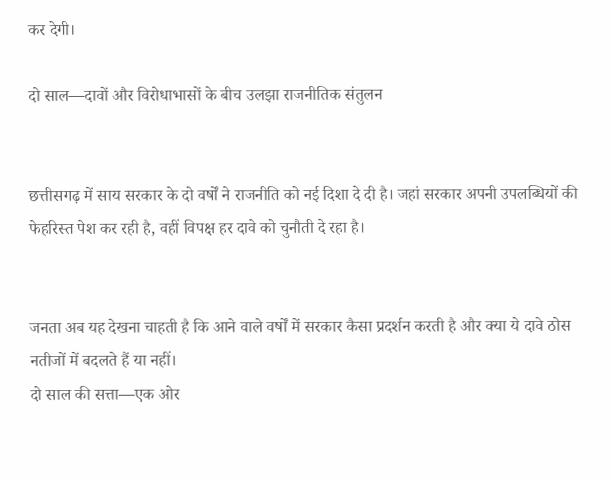कर देगी।

दो साल—दावों और विरोधाभासों के बीच उलझा राजनीतिक संतुलन


छत्तीसगढ़ में साय सरकार के दो वर्षों ने राजनीति को नई दिशा दे दी है। जहां सरकार अपनी उपलब्धियों की फेहरिस्त पेश कर रही है, वहीं विपक्ष हर दावे को चुनौती दे रहा है।


जनता अब यह देखना चाहती है कि आने वाले वर्षों में सरकार कैसा प्रदर्शन करती है और क्या ये दावे ठोस नतीजों में बदलते हैं या नहीं।
दो साल की सत्ता—एक ओर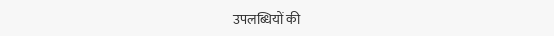उपलब्धियों की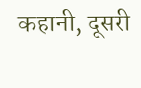कहानी, दूसरी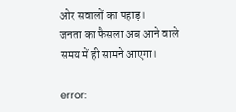ओर सवालों का पहाड़।
जनता का फैसला अब आने वाले समय में ही सामने आएगा।

error: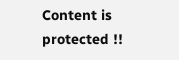Content is protected !!